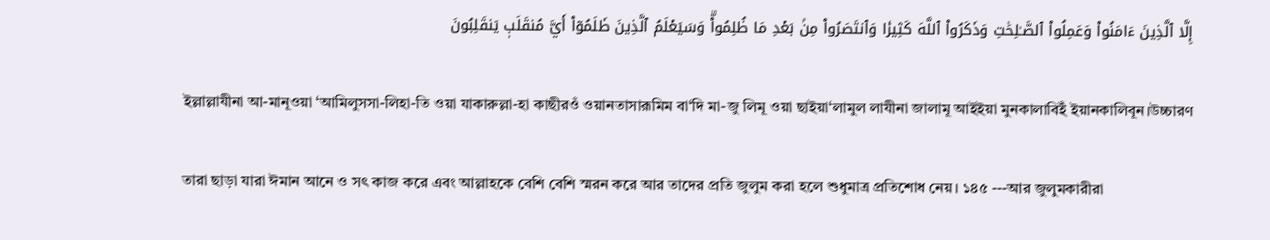إِلَّا ٱلَّذِينَ ءَامَنُواْ وَعَمِلُواْ ٱلصَّـٰلِحَٰتِ وَذَكَرُواْ ٱللَّهَ كَثِيرٗا وَٱنتَصَرُواْ مِنۢ بَعۡدِ مَا ظُلِمُواْۗ وَسَيَعۡلَمُ ٱلَّذِينَ ظَلَمُوٓاْ أَيَّ مُنقَلَبٖ يَنقَلِبُونَ

ইল্লাল্লাযীনা আ-মানূওয়া ‘আমিলুসসা-লিহা-তি ওয়া যাকারুল্লা-হা কাছীরওঁ ওয়ানতাসারূমিম বা‘দি মা-জু লিমূ ওয়া ছাইয়া‘লামুল লাযীনা জালামূ আইইয়া মুনকালাবিইঁ ইয়ানকালিবূন।উচ্চারণ

তারা ছাড়া যারা ঈমান আনে ও সৎ কাজ করে এবং আল্লাহকে বেশি বেশি স্মরন করে আর তাদের প্রতি জুলুম করা হলে শুধুমাত্র প্রতিশোধ নেয়। ১৪৫ ---আর জুলুমকারীরা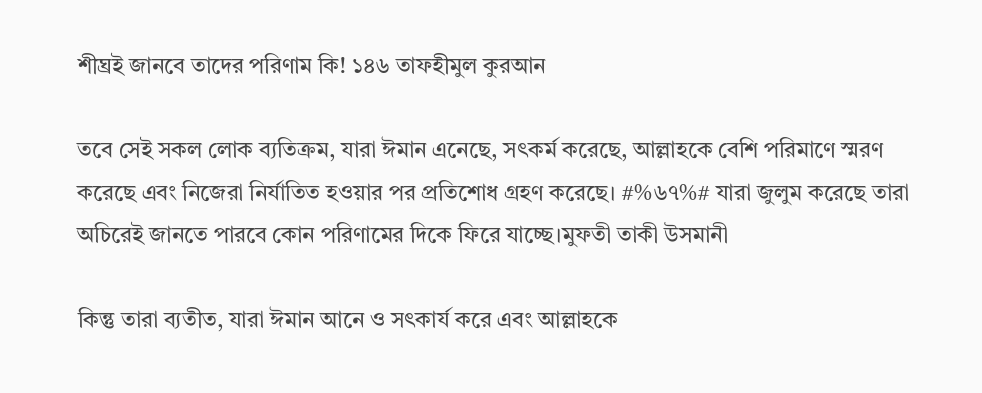শীঘ্রই জানবে তাদের পরিণাম কি! ১৪৬ তাফহীমুল কুরআন

তবে সেই সকল লোক ব্যতিক্রম, যারা ঈমান এনেছে, সৎকর্ম করেছে, আল্লাহকে বেশি পরিমাণে স্মরণ করেছে এবং নিজেরা নির্যাতিত হওয়ার পর প্রতিশোধ গ্রহণ করেছে। #%৬৭%# যারা জুলুম করেছে তারা অচিরেই জানতে পারবে কোন পরিণামের দিকে ফিরে যাচ্ছে।মুফতী তাকী উসমানী

কিন্তু তারা ব্যতীত, যারা ঈমান আনে ও সৎকার্য করে এবং আল্লাহকে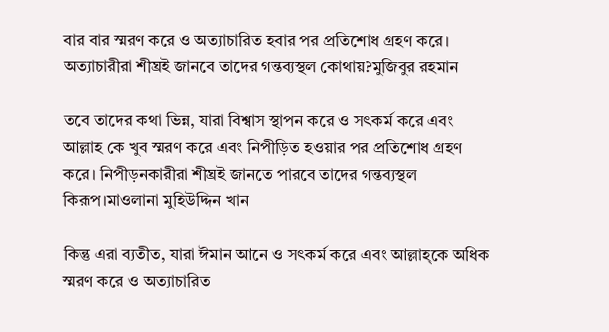বার বার স্মরণ করে ও অত্যাচারিত হবার পর প্রতিশোধ গ্রহণ করে। অত্যাচারীরা শীঘ্রই জানবে তাদের গন্তব্যস্থল কোথায়?মুজিবুর রহমান

তবে তাদের কথা ভিন্ন, যারা বিশ্বাস স্থাপন করে ও সৎকর্ম করে এবং আল্লাহ কে খুব স্মরণ করে এবং নিপীড়িত হওয়ার পর প্রতিশোধ গ্রহণ করে। নিপীড়নকারীরা শীঘ্রই জানতে পারবে তাদের গন্তব্যস্থল কিরূপ।মাওলানা মুহিউদ্দিন খান

কিন্তু এরা ব্যতীত, যারা ঈমান আনে ও সৎকর্ম করে এবং আল্লাহ্কে অধিক স্মরণ করে ও অত্যাচারিত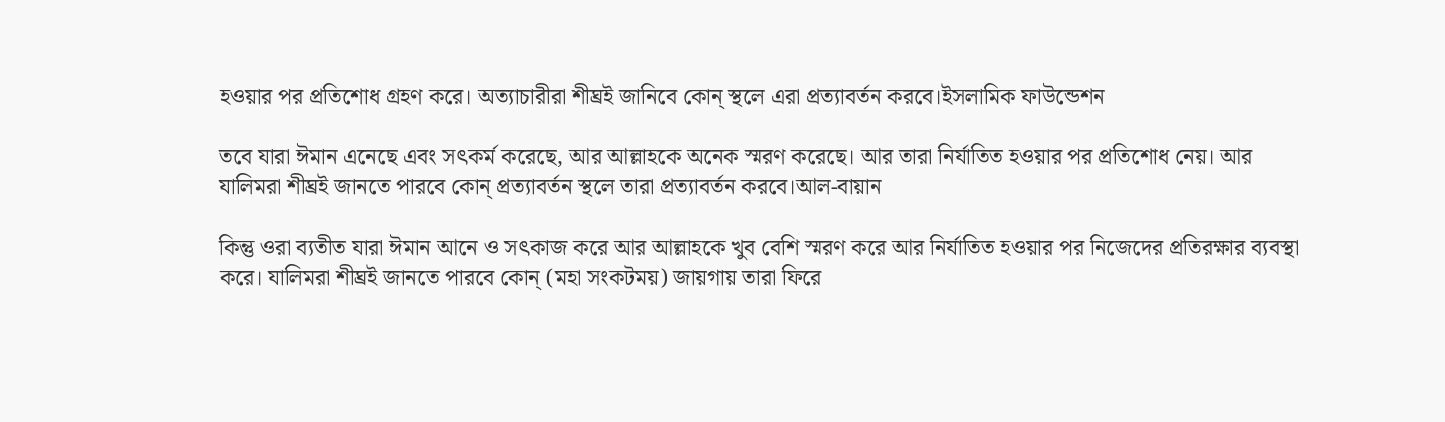হওয়ার পর প্রতিশোধ গ্রহণ করে। অত্যাচারীরা শীঘ্রই জানিবে কোন্ স্থলে এরা প্রত্যাবর্তন করবে।ইসলামিক ফাউন্ডেশন

তবে যারা ঈমান এনেছে এবং সৎকর্ম করেছে, আর আল্লাহকে অনেক স্মরণ করেছে। আর তারা নির্যাতিত হওয়ার পর প্রতিশোধ নেয়। আর যালিমরা শীঘ্রই জানতে পারবে কোন্ প্রত্যাবর্তন স্থলে তারা প্রত্যাবর্তন করবে।আল-বায়ান

কিন্তু ওরা ব্যতীত যারা ঈমান আনে ও সৎকাজ করে আর আল্লাহকে খুব বেশি স্মরণ করে আর নির্যাতিত হওয়ার পর নিজেদের প্রতিরক্ষার ব্যবস্থা করে। যালিমরা শীঘ্রই জানতে পারবে কোন্ (মহা সংকটময়) জায়গায় তারা ফিরে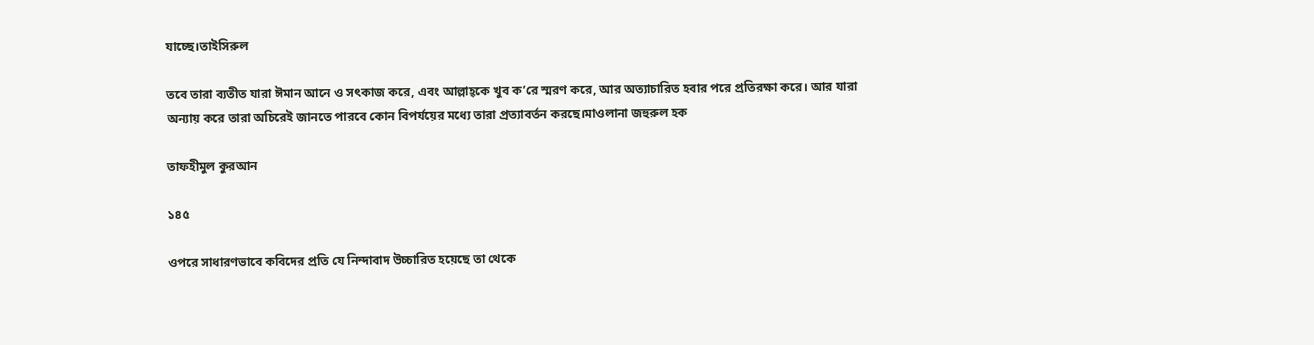যাচ্ছে।তাইসিরুল

তবে তারা ব্যতীত যারা ঈমান আনে ও সৎকাজ করে, এবং আল্লাহ্‌কে খুব ক’রে স্মরণ করে, আর অত্যাচারিত হবার পরে প্রতিরক্ষা করে। আর যারা অন্যায় করে তারা অচিরেই জানতে পারবে কোন বিপর্যয়ের মধ্যে তারা প্রত্যাবর্তন করছে।মাওলানা জহুরুল হক

তাফহীমুল কুরআন

১৪৫

ওপরে সাধারণভাবে কবিদের প্রতি যে নিন্দাবাদ উচ্চারিত হয়েছে তা থেকে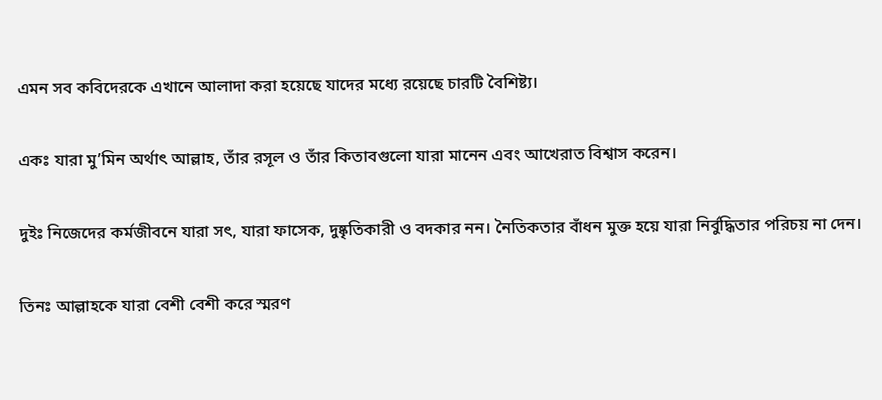এমন সব কবিদেরকে এখানে আলাদা করা হয়েছে যাদের মধ্যে রয়েছে চারটি বৈশিষ্ট্য।

একঃ যারা মু’মিন অর্থাৎ আল্লাহ, তাঁর রসূল ও তাঁর কিতাবগুলো যারা মানেন এবং আখেরাত বিশ্বাস করেন।

দুইঃ নিজেদের কর্মজীবনে যারা সৎ, যারা ফাসেক, দুষ্কৃতিকারী ও বদকার নন। নৈতিকতার বাঁধন মুক্ত হয়ে যারা নির্বুদ্ধিতার পরিচয় না দেন।

তিনঃ আল্লাহকে যারা বেশী বেশী করে স্মরণ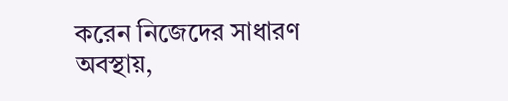করেন নিজেদের সাধারণ অবস্থায়,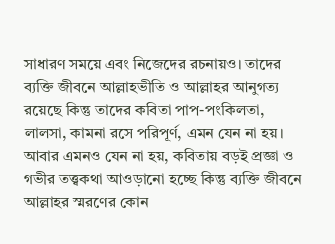সাধারণ সময়ে এবং নিজেদের রচনায়ও। তাদের ব্যক্তি জীবনে আল্লাহভীতি ও আল্লাহর আনুগত্য রয়েছে কিন্তু তাদের কবিতা পাপ-পংকিলতা, লালসা, কামনা রসে পরিপূর্ণ, এমন যেন না হয়। আবার এমনও যেন না হয়, কবিতায় বড়ই প্রজ্ঞা ও গভীর তত্ত্বকথা আওড়ানো হচ্ছে কিন্তু ব্যক্তি জীবনে আল্লাহর স্মরণের কোন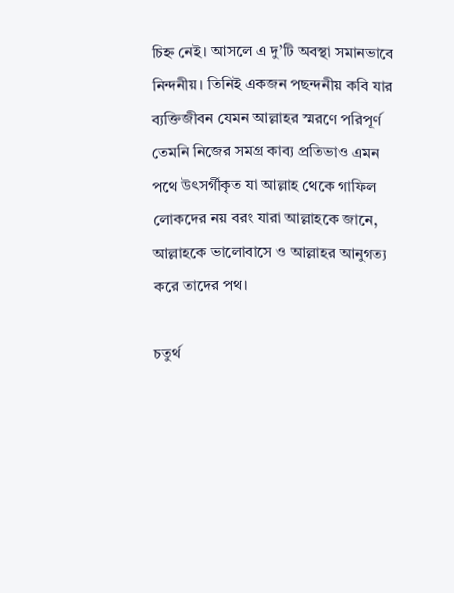চিহ্ন নেই। আসলে এ দু’টি অবস্থা সমানভাবে নিন্দনীয়। তিনিই একজন পছন্দনীয় কবি যার ব্যক্তিজীবন যেমন আল্লাহর স্মরণে পরিপূর্ণ তেমনি নিজের সমগ্র কাব্য প্রতিভাও এমন পথে উৎসর্গীকৃত যা আল্লাহ‌ থেকে গাফিল লোকদের নয় বরং যারা আল্লাহকে জানে, আল্লাহকে ভালোবাসে ও আল্লাহর আনুগত্য করে তাদের পথ।

চতুর্থ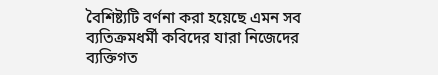বৈশিষ্ট্যটি বর্ণনা করা হয়েছে এমন সব ব্যতিক্রমধর্মী কবিদের যারা নিজেদের ব্যক্তিগত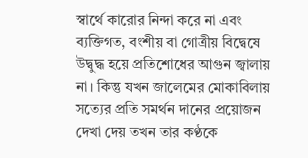স্বার্থে কারোর নিন্দা করে না এবং ব্যক্তিগত, বংশীয় বা গোত্রীয় বিদ্বেষে উদ্বুদ্ধ হয়ে প্রতিশোধের আগুন জ্বালায় না। কিন্তু যখন জালেমের মোকাবিলায় সত্যের প্রতি সমর্থন দানের প্রয়োজন দেখা দেয় তখন তার কণ্ঠকে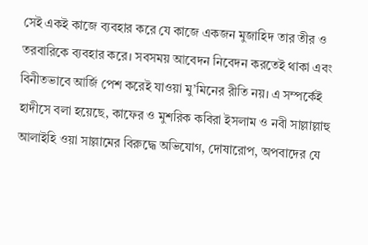সেই একই কাজে ব্যবহার করে যে কাজে একজন মুজাহিদ তার তীর ও তরবারিকে ব্যবহার করে। সবসময় আবেদন নিবেদন করতেই থাকা এবং বিনীতভাবে আর্জি পেশ করেই যাওয়া মু’মিনের রীতি নয়। এ সম্পর্কেই হাদীসে বলা হয়েছে, কাফের ও মুশরিক কবিরা ইসলাম ও নবী সাল্লাল্লাহু আলাইহি ওয়া সাল্লামের বিরুদ্ধে অভিযোগ, দোষারোপ, অপবাদের যে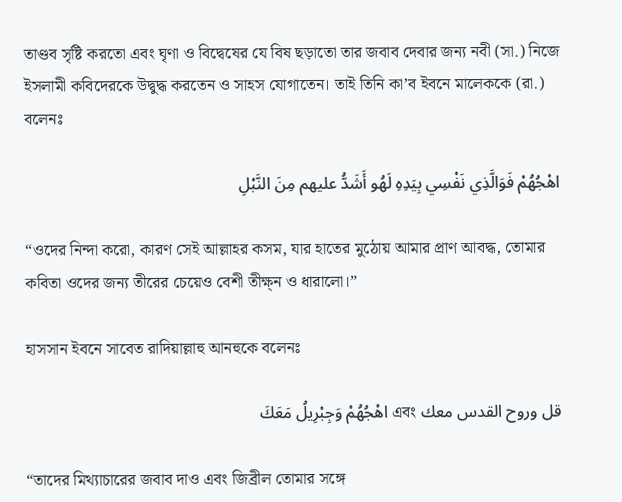তাণ্ডব সৃষ্টি করতো এবং ঘৃণা ও বিদ্বেষের যে বিষ ছড়াতো তার জবাব দেবার জন্য নবী (সা.) নিজে ইসলামী কবিদেরকে উদ্বুদ্ধ করতেন ও সাহস যোগাতেন। তাই তিনি কা’ব ইবনে মালেককে (রা.) বলেনঃ

اهْجُهُمْ فَوَالَّذِي نَفْسِي بِيَدِهِ لَهُو أَشَدُّ عليهم مِنَ النَّبْلِ

“ওদের নিন্দা করো, কারণ সেই আল্লাহর কসম, যার হাতের মুঠোয় আমার প্রাণ আবদ্ধ, তোমার কবিতা ওদের জন্য তীরের চেয়েও বেশী তীক্ষ্ন ও ধারালো।”

হাসসান ইবনে সাবেত রাদিয়াল্লাহু আনহুকে বলেনঃ

قل وروح القدس معك এবং اهْجُهُمْ وَجِبْرِيلُ مَعَكَ

“তাদের মিথ্যাচারের জবাব দাও এবং জিব্রীল তোমার সঙ্গে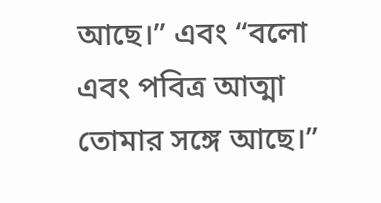আছে।” এবং “বলো এবং পবিত্র আত্মা তোমার সঙ্গে আছে।”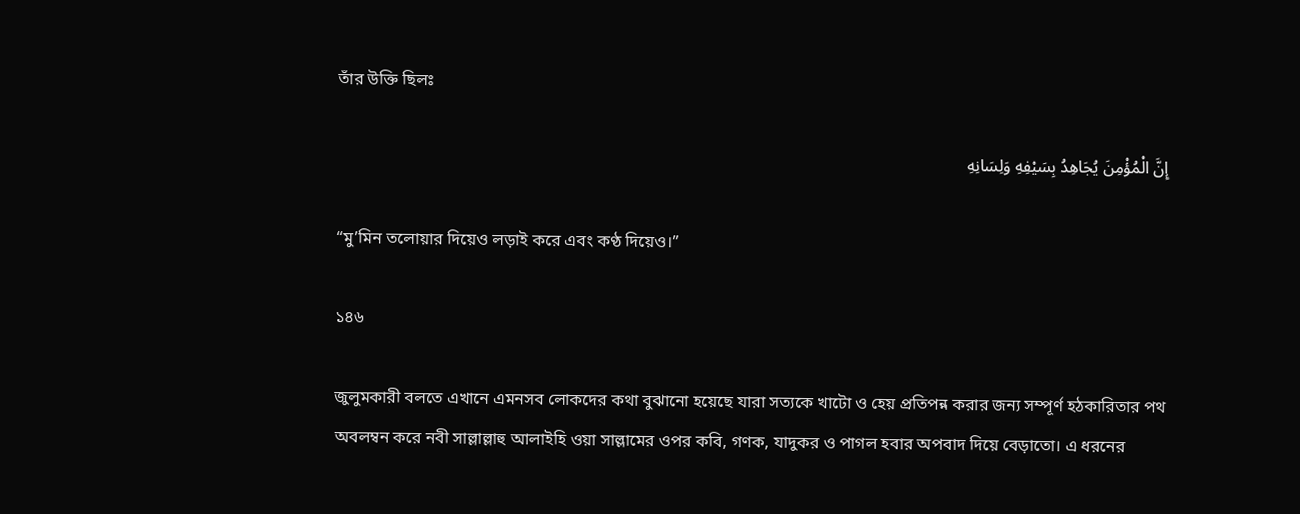তাঁর উক্তি ছিলঃ

إِنَّ الْمُؤْمِنَ يُجَاهِدُ بِسَيْفِهِ وَلِسَانِهِ

“মু’মিন তলোয়ার দিয়েও লড়াই করে এবং কণ্ঠ দিয়েও।”

১৪৬

জুলুমকারী বলতে এখানে এমনসব লোকদের কথা বুঝানো হয়েছে যারা সত্যকে খাটো ও হেয় প্রতিপন্ন করার জন্য সম্পূর্ণ হঠকারিতার পথ অবলম্বন করে নবী সাল্লাল্লাহু আলাইহি ওয়া সাল্লামের ওপর কবি, গণক, যাদুকর ও পাগল হবার অপবাদ দিয়ে বেড়াতো। এ ধরনের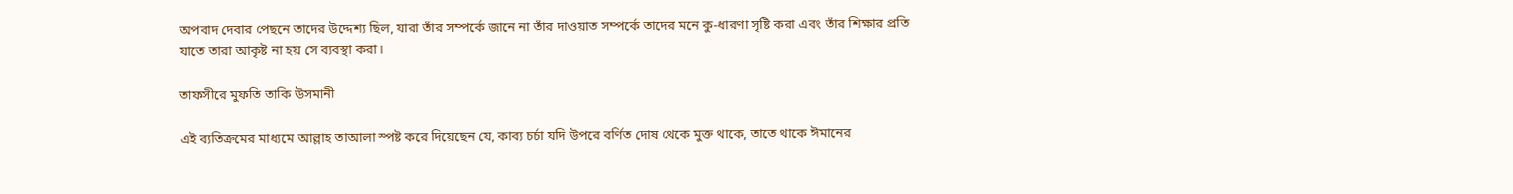অপবাদ দেবার পেছনে তাদের উদ্দেশ্য ছিল, যারা তাঁর সম্পর্কে জানে না তাঁর দাওয়াত সম্পর্কে তাদের মনে কু-ধারণা সৃষ্টি করা এবং তাঁর শিক্ষার প্রতি যাতে তারা আকৃষ্ট না হয় সে ব্যবস্থা করা।

তাফসীরে মুফতি তাকি উসমানী

এই ব্যতিক্রমের মাধ্যমে আল্লাহ তাআলা স্পষ্ট করে দিয়েছেন যে, কাব্য চর্চা যদি উপরে বর্ণিত দোষ থেকে মুক্ত থাকে, তাতে থাকে ঈমানের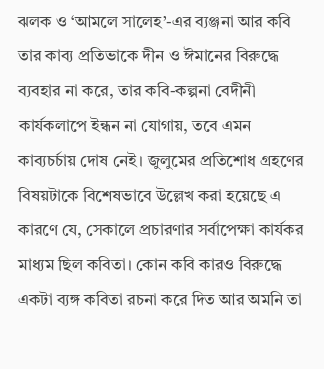ঝলক ও ‘আমলে সালেহ’-এর ব্যঞ্জনা আর কবি তার কাব্য প্রতিভাকে দীন ও ঈমানের বিরুদ্ধে ব্যবহার না করে, তার কবি-কল্পনা বেদীনী কার্যকলাপে ইন্ধন না যোগায়, তবে এমন কাব্যচর্চায় দোষ নেই। জুলুমের প্রতিশোধ গ্রহণের বিষয়টাকে বিশেষভাবে উল্লেখ করা হয়েছে এ কারণে যে, সেকালে প্রচারণার সর্বাপেক্ষা কার্যকর মাধ্যম ছিল কবিতা। কোন কবি কারও বিরুদ্ধে একটা ব্যঙ্গ কবিতা রচনা করে দিত আর অমনি তা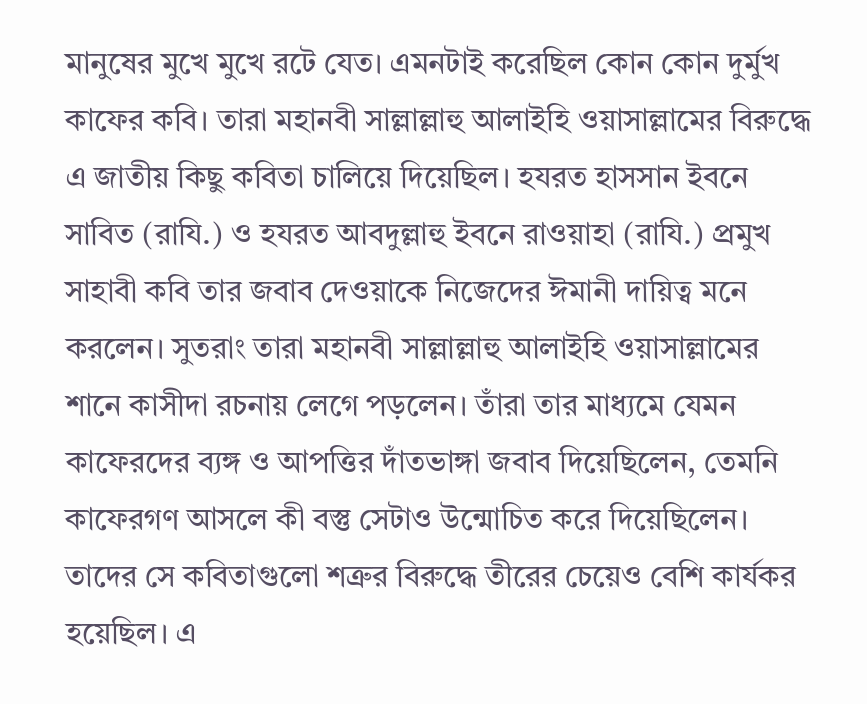মানুষের মুখে মুখে রটে যেত। এমনটাই করেছিল কোন কোন দুর্মুখ কাফের কবি। তারা মহানবী সাল্লাল্লাহু আলাইহি ওয়াসাল্লামের বিরুদ্ধে এ জাতীয় কিছু কবিতা চালিয়ে দিয়েছিল। হযরত হাসসান ইবনে সাবিত (রাযি.) ও হযরত আবদুল্লাহু ইবনে রাওয়াহা (রাযি.) প্রমুখ সাহাবী কবি তার জবাব দেওয়াকে নিজেদের ঈমানী দায়িত্ব মনে করলেন। সুতরাং তারা মহানবী সাল্লাল্লাহু আলাইহি ওয়াসাল্লামের শানে কাসীদা রচনায় লেগে পড়লেন। তাঁরা তার মাধ্যমে যেমন কাফেরদের ব্যঙ্গ ও আপত্তির দাঁতভাঙ্গা জবাব দিয়েছিলেন, তেমনি কাফেরগণ আসলে কী বস্তু সেটাও উন্মোচিত করে দিয়েছিলেন। তাদের সে কবিতাগুলো শত্রুর বিরুদ্ধে তীরের চেয়েও বেশি কার্যকর হয়েছিল। এ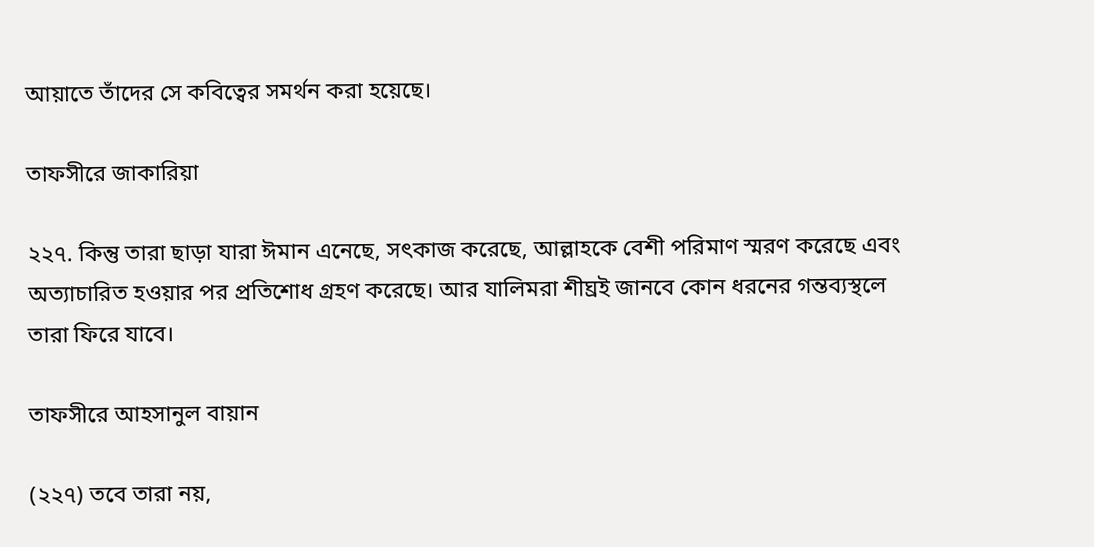আয়াতে তাঁদের সে কবিত্বের সমর্থন করা হয়েছে।

তাফসীরে জাকারিয়া

২২৭. কিন্তু তারা ছাড়া যারা ঈমান এনেছে, সৎকাজ করেছে, আল্লাহকে বেশী পরিমাণ স্মরণ করেছে এবং অত্যাচারিত হওয়ার পর প্রতিশোধ গ্ৰহণ করেছে। আর যালিমরা শীঘ্রই জানবে কোন ধরনের গন্তব্যস্থলে তারা ফিরে যাবে।

তাফসীরে আহসানুল বায়ান

(২২৭) তবে তারা নয়,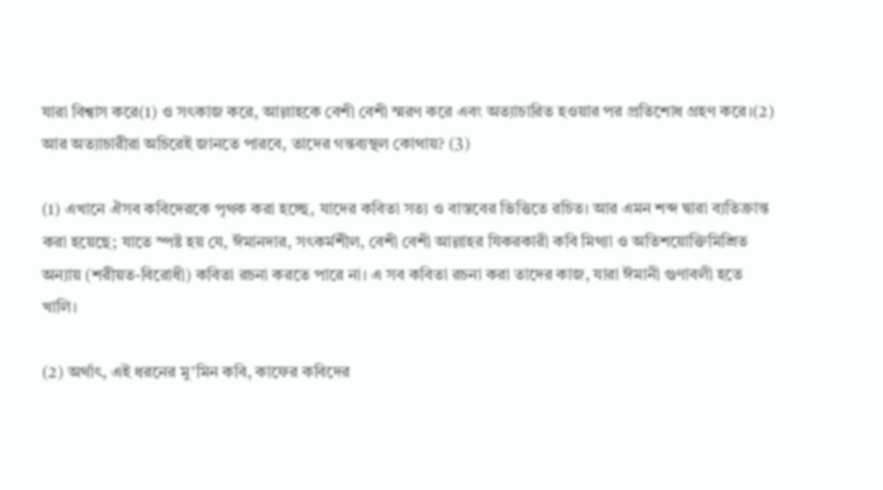যারা বিশ্বাস করে(1) ও সৎকাজ করে, আল্লাহকে বেশী বেশী স্মরণ করে এবং অত্যাচারিত হওয়ার পর প্রতিশোধ গ্রহণ করে।(2) আর অত্যাচারীরা অচিরেই জানতে পারবে, তাদের গন্তব্যস্থল কোথায়? (3)

(1) এখানে ঐসব কবিদেরকে পৃথক করা হচ্ছে, যাদের কবিতা সত্য ও বাস্তবের ভিত্তিতে রচিত। আর এমন শব্দ দ্বারা ব্যতিক্রান্ত করা হয়েছে; যাতে স্পষ্ট হয় যে, ঈমানদার, সৎকর্মশীল, বেশী বেশী আল্লাহর যিকরকারী কবি মিথ্যা ও অতিশয়োক্তিমিশ্রিত অন্যায় (শরীয়ত-বিরোধী) কবিতা রচনা করতে পারে না। এ সব কবিতা রচনা করা তাদের কাজ, যারা ঈমানী গুণাবলী হতে খালি।

(2) অর্থাৎ, এই ধরনের মু’মিন কবি, কাফের কবিদের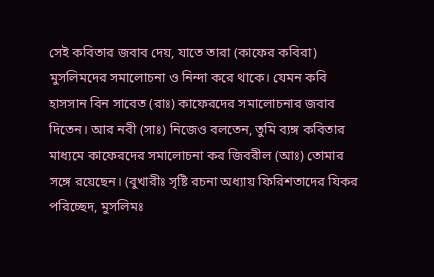সেই কবিতার জবাব দেয়, যাতে তারা (কাফের কবিরা) মুসলিমদের সমালোচনা ও নিন্দা করে থাকে। যেমন কবি হাসসান বিন সাবেত (রাঃ) কাফেরদের সমালোচনার জবাব দিতেন। আর নবী (সাঃ) নিজেও বলতেন, তুমি ব্যঙ্গ কবিতার মাধ্যমে কাফেরদের সমালোচনা কর জিবরীল (আঃ) তোমার সঙ্গে রয়েছেন। (বুখারীঃ সৃষ্টি রচনা অধ্যায় ফিরিশতাদের যিকর পরিচ্ছেদ, মুসলিমঃ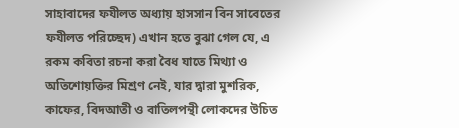সাহাবাদের ফযীলত অধ্যায় হাসসান বিন সাবেতের ফযীলত পরিচ্ছেদ) এখান হতে বুঝা গেল যে, এ রকম কবিতা রচনা করা বৈধ যাতে মিথ্যা ও অতিশোয়ক্তির মিশ্রণ নেই, যার দ্বারা মুশরিক, কাফের, বিদআতী ও বাতিলপন্থী লোকদের উচিত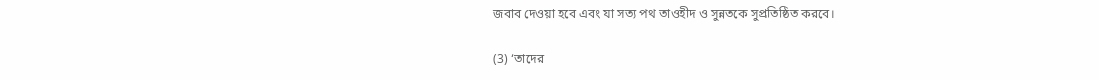জবাব দেওয়া হবে এবং যা সত্য পথ তাওহীদ ও সুন্নতকে সুপ্রতিষ্ঠিত করবে।

(3) ‘তাদের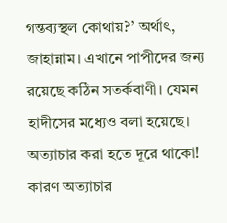গন্তব্যস্থল কোথায়?’ অর্থাৎ, জাহান্নাম। এখানে পাপীদের জন্য রয়েছে কঠিন সতর্কবাণী। যেমন হাদীসের মধ্যেও বলা হয়েছে। অত্যাচার করা হতে দূরে থাকো! কারণ অত্যাচার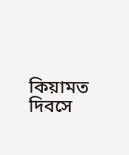কিয়ামত দিবসে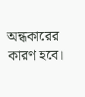অন্ধকারের কারণ হবে।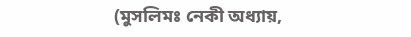(মুসলিমঃ নেকী অধ্যায়,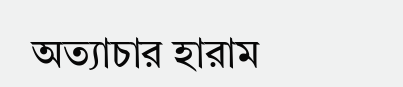অত্যাচার হারাম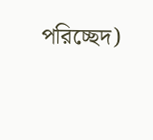পরিচ্ছেদ)